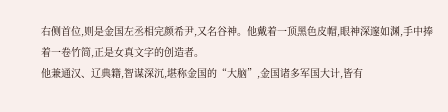右侧首位,则是金国左丞相完颜希尹,又名谷神。他戴着一顶黑色皮帽,眼神深邃如渊,手中捧着一卷竹简,正是女真文字的创造者。
他兼通汉、辽典籍,智谋深沉,堪称金国的“大脑”,金国诸多军国大计,皆有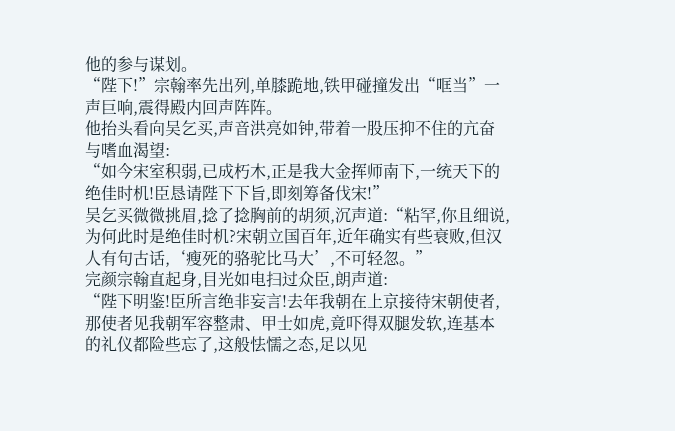他的参与谋划。
“陛下!”宗翰率先出列,单膝跪地,铁甲碰撞发出“哐当”一声巨响,震得殿内回声阵阵。
他抬头看向吴乞买,声音洪亮如钟,带着一股压抑不住的亢奋与嗜血渴望:
“如今宋室积弱,已成朽木,正是我大金挥师南下,一统天下的绝佳时机!臣恳请陛下下旨,即刻筹备伐宋!”
吴乞买微微挑眉,捻了捻胸前的胡须,沉声道:“粘罕,你且细说,为何此时是绝佳时机?宋朝立国百年,近年确实有些衰败,但汉人有句古话,‘瘦死的骆驼比马大’,不可轻忽。”
完颜宗翰直起身,目光如电扫过众臣,朗声道:
“陛下明鉴!臣所言绝非妄言!去年我朝在上京接待宋朝使者,那使者见我朝军容整肃、甲士如虎,竟吓得双腿发软,连基本的礼仪都险些忘了,这般怯懦之态,足以见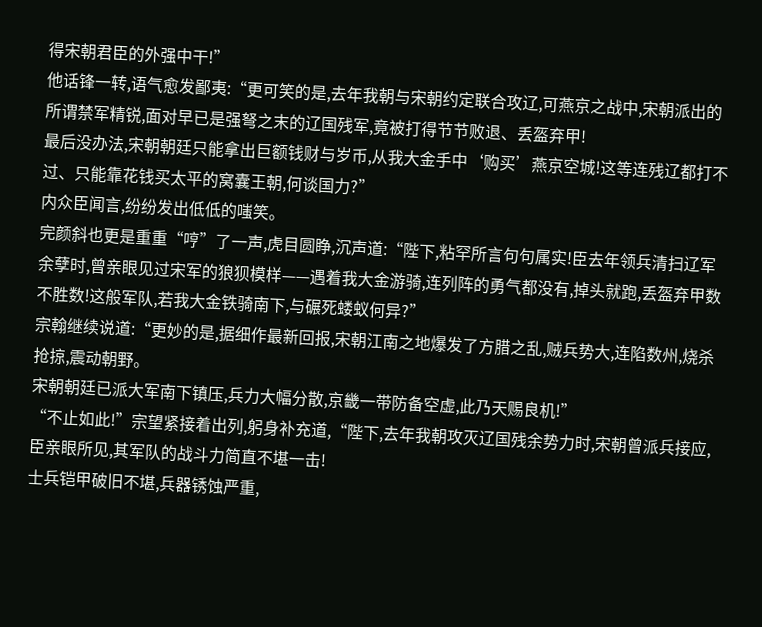得宋朝君臣的外强中干!”
他话锋一转,语气愈发鄙夷:“更可笑的是,去年我朝与宋朝约定联合攻辽,可燕京之战中,宋朝派出的所谓禁军精锐,面对早已是强弩之末的辽国残军,竟被打得节节败退、丢盔弃甲!
最后没办法,宋朝朝廷只能拿出巨额钱财与岁币,从我大金手中‘购买’燕京空城!这等连残辽都打不过、只能靠花钱买太平的窝囊王朝,何谈国力?”
内众臣闻言,纷纷发出低低的嗤笑。
完颜斜也更是重重“哼”了一声,虎目圆睁,沉声道:“陛下,粘罕所言句句属实!臣去年领兵清扫辽军余孽时,曾亲眼见过宋军的狼狈模样——遇着我大金游骑,连列阵的勇气都没有,掉头就跑,丢盔弃甲数不胜数!这般军队,若我大金铁骑南下,与碾死蝼蚁何异?”
宗翰继续说道:“更妙的是,据细作最新回报,宋朝江南之地爆发了方腊之乱,贼兵势大,连陷数州,烧杀抢掠,震动朝野。
宋朝朝廷已派大军南下镇压,兵力大幅分散,京畿一带防备空虚,此乃天赐良机!”
“不止如此!”宗望紧接着出列,躬身补充道,“陛下,去年我朝攻灭辽国残余势力时,宋朝曾派兵接应,臣亲眼所见,其军队的战斗力简直不堪一击!
士兵铠甲破旧不堪,兵器锈蚀严重,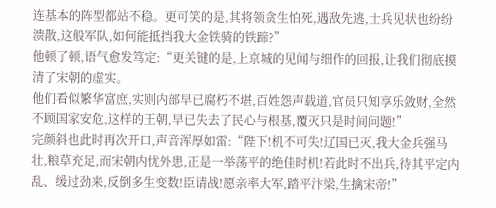连基本的阵型都站不稳。更可笑的是,其将领贪生怕死,遇敌先逃,士兵见状也纷纷溃散,这般军队,如何能抵挡我大金铁骑的铁蹄?”
他顿了顿,语气愈发笃定:“更关键的是,上京城的见闻与细作的回报,让我们彻底摸清了宋朝的虚实。
他们看似繁华富庶,实则内部早已腐朽不堪,百姓怨声载道,官员只知享乐敛财,全然不顾国家安危,这样的王朝,早已失去了民心与根基,覆灭只是时间问题!”
完颜斜也此时再次开口,声音浑厚如雷:“陛下!机不可失!辽国已灭,我大金兵强马壮,粮草充足,而宋朝内忧外患,正是一举荡平的绝佳时机!若此时不出兵,待其平定内乱、缓过劲来,反倒多生变数!臣请战!愿亲率大军,踏平汴梁,生擒宋帝!”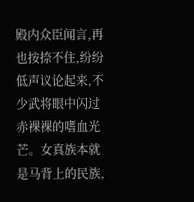殿内众臣闻言,再也按捺不住,纷纷低声议论起来,不少武将眼中闪过赤裸裸的嗜血光芒。女真族本就是马背上的民族,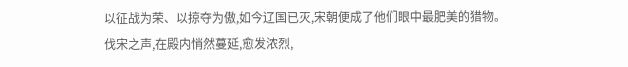以征战为荣、以掠夺为傲,如今辽国已灭,宋朝便成了他们眼中最肥美的猎物。
伐宋之声,在殿内悄然蔓延,愈发浓烈,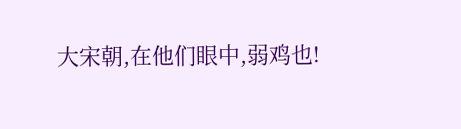大宋朝,在他们眼中,弱鸡也!